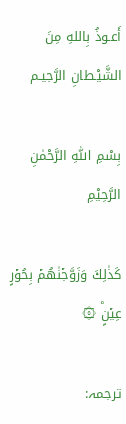أَعـوذُ بِاللهِ مِنَ الشَّيْـطانِ الرَّجيـم

بِسْمِ اللّٰهِ الرَّحْمٰنِ الرَّحِيْمِ

كَذٰلِكَ وَزَوَّجۡنٰهُمۡ بِحُوۡرٍ عِيۡنٍؕ ۞

ترجمہ: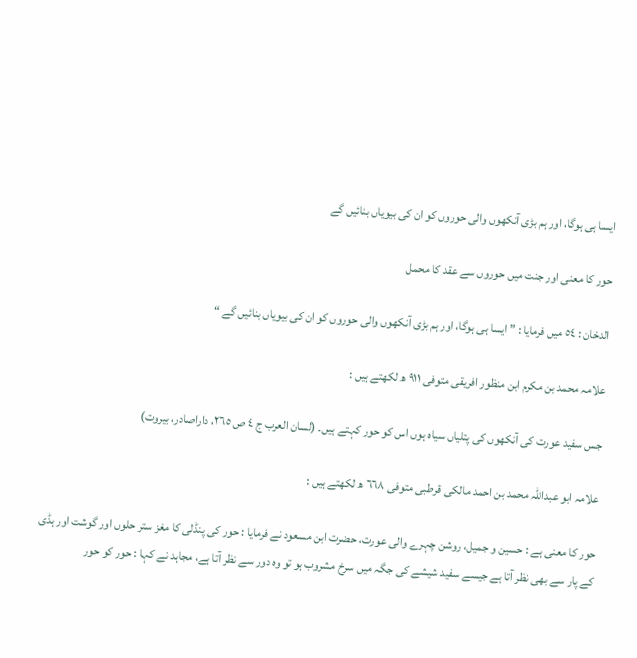ایسا ہی ہوگا، اور ہم بڑی آنکھوں والی حوروں کو ان کی بیویاں بنائیں گے

حور کا معنی اور جنت میں حوروں سے عقد کا محمل

الدخان : ٥٤ میں فرمایا : ” ایسا ہی ہوگا، اور ہم بڑی آنکھوں والی حوروں کو ان کی بیویاں بنائیں گے “

علامہ محمد بن مکرم ابن منظور افریقی متوفی ٩١١ ھ لکھتے ہیں :

جس سفید عورت کی آنکھوں کی پتلیاں سیاہ ہوں اس کو حور کہتے ہیں۔ (لسان العرب ج ٤ ص ٢٦٥، داراصادر، بیروت)

علامہ ابو عبداللہ محمد بن احمد مالکی قرطبی متوفی ٦٦٨ ھ لکھتے ہیں :

حور کا معنی ہے : حسین و جمیل، روشن چہرے والی عورت، حضرت ابن مسعود نے فرمایا : حور کی پنڈلی کا مغز ستر حلوں اور گوشت اور ہڈی کے پار سے بھی نظر آتا ہے جیسے سفید شیشے کی جگہ میں سرخ مشروب ہو تو وہ دور سے نظر آتا ہے، مجاہد نے کہا : حور کو حور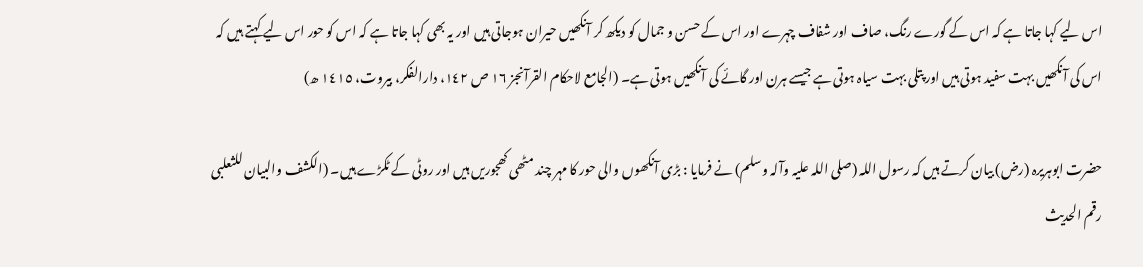اس لیے کہا جاتا ہے کہ اس کے گورے رنگ، صاف اور شفاف چہرے اور اس کے حسن و جمال کو دیکھ کر آنکھیں حیران ہوجاتی ہیں اور یہ بھی کہا جاتا ہے کہ اس کو حور اس لیے کہتے ہیں کہ اس کی آنکھیں بہت سفید ہوتی ہیں اور پتلی بہت سیاہ ہوتی ہے جیسے ہرن اور گائے کی آنکھیں ہوتی ہے۔ (الجامع لاحکام القرآنجز ١٦ ص ١٤٢، دارالفکر، بیروت، ١٤١٥ ھ)

حضرت ابوہریرہ (رض) بیان کرتے ہیں کہ رسول اللہ (صلی اللہ علیہ وآلہ وسلم) نے فرمایا : بڑی آنکھوں والی حور کا مہر چند مٹھی کھجوریں ہیں اور روٹی کے ٹکڑے ہیں۔ (الکشف والبیان للثعلبی رقم الحدیث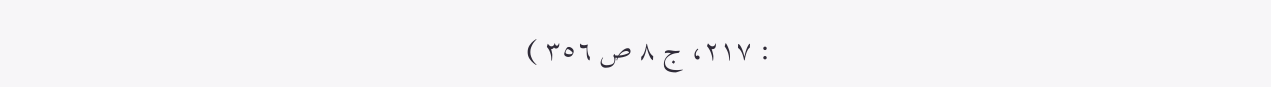: ٢١٧، ج ٨ ص ٣٥٦ )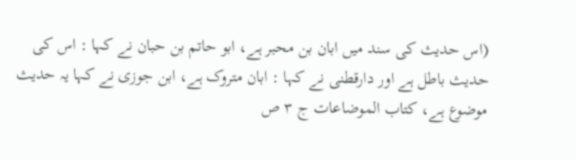(اس حدیث کی سند میں ابان بن محبر ہے، ابو حاتم بن حبان نے کہا : اس کی حدیث باطل ہے اور دارقطنی نے کہا : ابان متروک ہے، ابن جوزی نے کہا یہ حدیث موضوع ہے، کتاب الموضاعات ج ٣ ص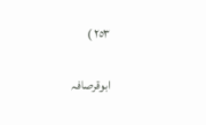٢٥٣ )

ابوقرصافہ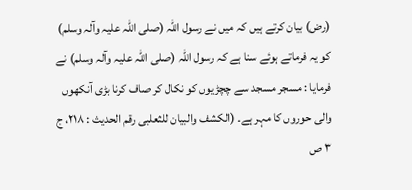(رض) بیان کرتے ہیں کہ میں نے رسول اللہ (صلی اللہ علیہ وآلہ وسلم) کو یہ فرماتے ہوئے سنا ہے کہ رسول اللہ (صلی اللہ علیہ وآلہ وسلم) نے فرمایا : مسجر مسجد سے چچڑیوں کو نکال کر صاف کرنا بڑی آنکھوں والی حوروں کا مہر ہے۔ (الکشف والبیان للثعلبی رقم الحدیث : ٢١٨، ج ٣ ص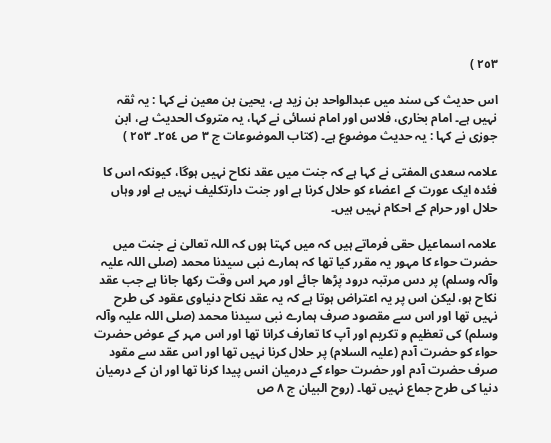٢٥٣ )

اس حدیث کی سند میں عبدالواحد بن زید ہے، یحییٰ بن معین نے کہا : یہ ثقہ نہیں ہے۔ امام بخاری، فلاس اور امام نسائی نے کہا، یہ متروک الحدیث ہے، ابن جوزی نے کہا : یہ حدیث موضوع ہے۔ (کتاب الموضوعات ج ٣ ص ٢٥٤۔ ٢٥٣ )

علامہ سعدی المفتی نے کہا ہے کہ جنت میں عقد نکاح نہیں ہوگا، کیونکہ اس کا فئدہ ایک عورت کے اعضاء کو حلال کرنا ہے اور جنت دارتکلیف نہیں ہے اور وہاں حلال اور حرام کے احکام نہیں ہیں۔

علامہ اسماعیل حقی فرماتے ہیں کہ میں کہتا ہوں کہ اللہ تعالیٰ نے جنت میں حضرت حواء کا مہور یہ مقرر کیا تھا کہ ہمارے نبی سیدنا محمد (صلی اللہ علیہ وآلہ وسلم) پر دس مرتبہ درود پڑھا جائے اور مہر اس وقت رکھا جانا ہے جب عقد نکاح ہو، لیکن اس پر یہ اعتراض ہوتا ہے کہ یہ عقد نکاح دنیاوی عقود کی طرح نہیں تھا اور اس سے مقصود صرف ہمارے نبی سیدنا محمد (صلی اللہ علیہ وآلہ وسلم) کی تعظیم و تکریم اور آپ کا تعارف کرانا تھا اور اس مہر کے عوض حضرت حواء کو حضرت آدم (علیہ السلام) پر حلال کرنا نہیں تھا اور اس عقد سے مقود صرف حضرت آدم اور حضرت حواء کے درمیان انس پیدا کرنا تھا اور ان کے درمیان دنیا کی طرح جماع نہیں تھا۔ (روح البیان ج ٨ ص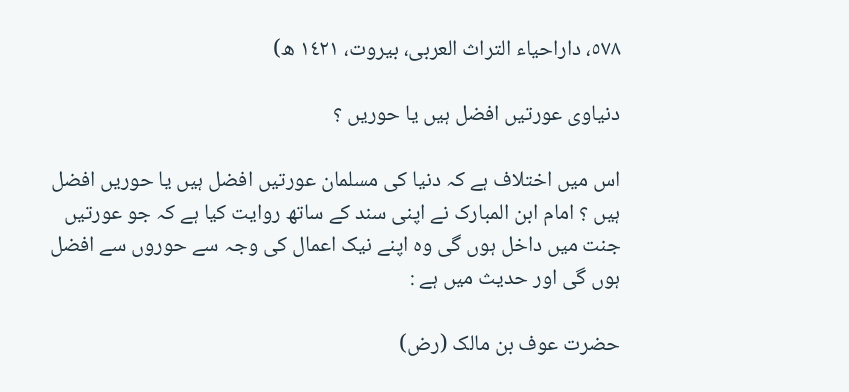٥٧٨، داراحیاء التراث العربی، بیروت، ١٤٢١ ھ)

دنیاوی عورتیں افضل ہیں یا حوریں ؟

اس میں اختلاف ہے کہ دنیا کی مسلمان عورتیں افضل ہیں یا حوریں افضل ہیں ؟ امام ابن المبارک نے اپنی سند کے ساتھ روایت کیا ہے کہ جو عورتیں جنت میں داخل ہوں گی وہ اپنے نیک اعمال کی وجہ سے حوروں سے افضل ہوں گی اور حدیث میں ہے :

حضرت عوف بن مالک (رض)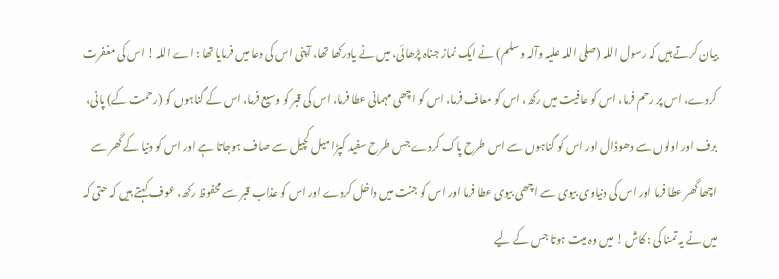بیان کرتے ہیں کہ رسول اللہ (صلی اللہ علیہ وآلہ وسلم) نے ایک نماز جناہ پڑھائی، میں نے یادرکھا تھا، آپنی اس کی دعا میں فرمایا تھا : اے اللہ ! اس کی مغفرت کردے، اس پر رحم فرما، اس کو عافیت میں رکھ، اس کو معاف فرما، اس کو اچھی مہمانی عطا فرما، اس کی قبر کو وسیع فرما، اس کے گناہوں کو (رحمت کے) پانی، برف اور اولوں سے دھوڈال اور اس کو گناہوں سے اس طرح پاک کردے جس طرح سفید کپڑا میل کچیل سے صاف ہوجاتا ہے اور اس کو دنیا کے گھر سے اچھا گھر عطا فرما اور اس کی دنیاوی بیوی سے اچھی بیوی عطا فرما اور اس کو جنت میں داخل کردے اور اس کو عذاب قبر سے محفوظ رکھ، عوف کہتے ہیں کہ حتی کہ میں نے یہ تمنا کی : کاش ! میں وہ میت ہوتا جس کے لیے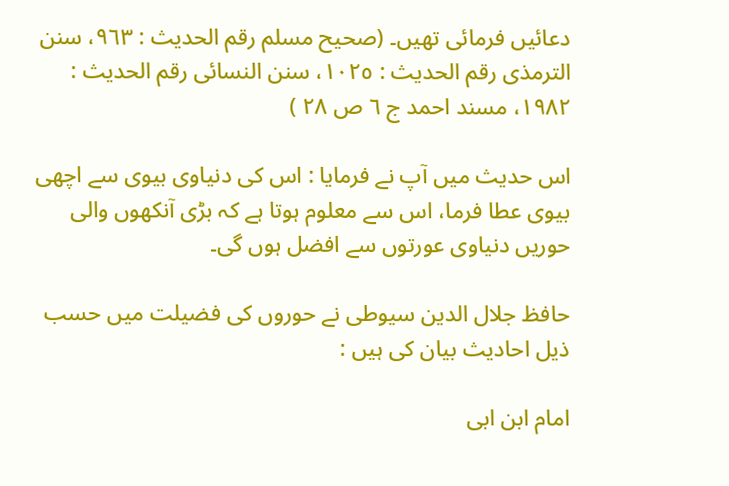دعائیں فرمائی تھیں۔ (صحیح مسلم رقم الحدیث : ٩٦٣، سنن الترمذی رقم الحدیث : ١٠٢٥، سنن النسائی رقم الحدیث : ١٩٨٢، مسند احمد ج ٦ ص ٢٨ )

اس حدیث میں آپ نے فرمایا : اس کی دنیاوی بیوی سے اچھی بیوی عطا فرما، اس سے معلوم ہوتا ہے کہ بڑی آنکھوں والی حوریں دنیاوی عورتوں سے افضل ہوں گی۔

حافظ جلال الدین سیوطی نے حوروں کی فضیلت میں حسب ذیل احادیث بیان کی ہیں :

امام ابن ابی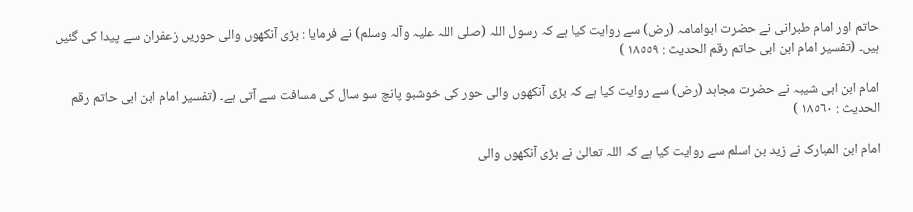حاتم اور امام طبرانی نے حضرت ابوامامہ (رض) سے روایت کیا ہے کہ رسول اللہ (صلی اللہ علیہ وآلہ وسلم) نے فرمایا : بڑی آنکھوں والی حوریں زعفران سے پیدا کی گئیں ہیں۔ (تفسیر امام ابن ابی حاتم رقم الحدیث : ١٨٥٥٩ )

امام ابن ابی شیبہ نے حضرت مجاہد (رض) سے روایت کیا ہے کہ بڑی آنکھوں والی حور کی خوشبو پانچ سو سال کی مسافت سے آتی ہے۔ (تفسیر امام ابن ابی حاتم رقم الحدیث : ١٨٥٦٠ )

امام ابن المبارک نے زید بن اسلم سے روایت کیا ہے کہ اللہ تعالیٰ نے بڑی آنکھوں والی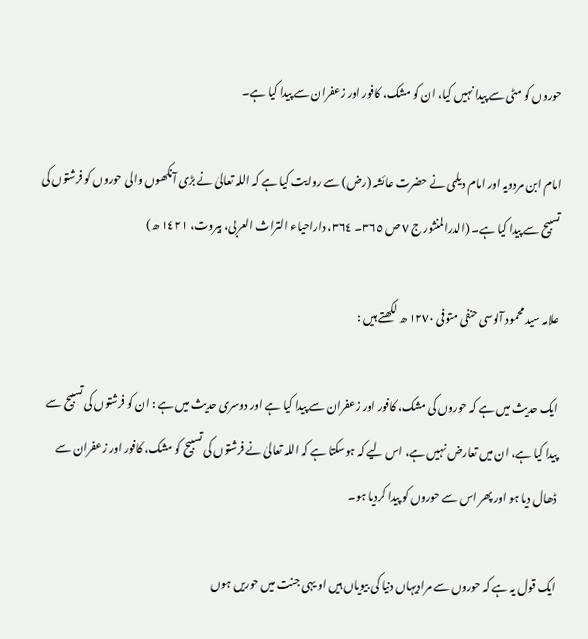حوروں کو مٹی سے پیدا نہیں کیا، ان کو مشک، کافور اور زعفران سے پیدا کیا ہے۔

امام ابن مردویہ اور امام دیلمی نے حضرت عائشہ (رض) سے روایت کیا ہے کہ اللہ تعالیٰ نے بڑی آنکھوں والی حوروں کو فرشتوں کی تسبیح سے پیدا کیا ہے۔ (الدرالمنثور ج ٧ ص ٣٦٥۔ ٣٦٤، داراحیاء التراث العربی، بیروت، ١٤٢١ ھ)

علامہ سید محمود آلوسی حنفی متوفی ١٢٧٠ ھ لکھتے ہیں :

ایک حدیث میں ہے کہ حوروں کی مشک، کافور اور زعفران سے پیدا کیا ہے اور دوسری حدیث میں ہے : ان کو فرشتوں کی تسبیح سے پیدا کیا ہے، ان میں تعارض نہیں ہے، اس لیے کہ ہوسکتا ہے کہ اللہ تعالیٰ نے فرشتوں کی تسبیح کو مشک، کافور اور زعفران سے ڈھال دیا ہو اور پھر اس سے حوروں کو پیدا کردیا ہو۔

ایک قول یہ ہے کہ حوروں سے مرادیہاں دنیا کی بیویاں ہیں او یہی جنت میں حوریں ہوں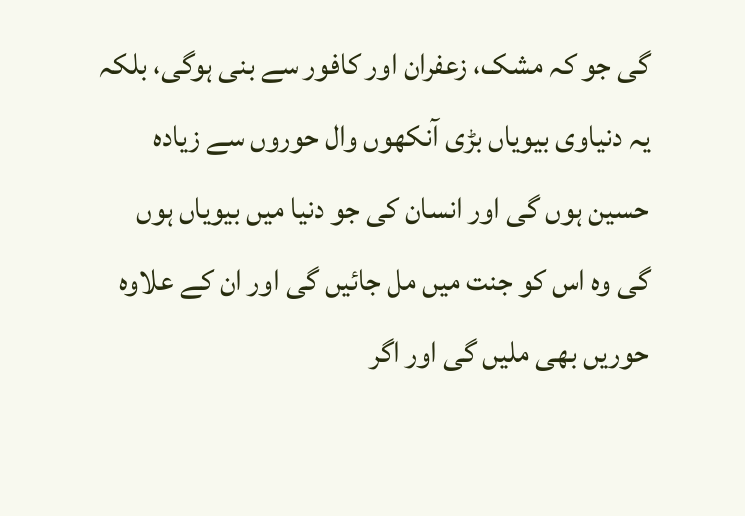گی جو کہ مشک، زعفران اور کافور سے بنی ہوگی، بلکہ یہ دنیاوی بیویاں بڑی آنکھوں وال حوروں سے زیادہ حسین ہوں گی اور انسان کی جو دنیا میں بیویاں ہوں گی وہ اس کو جنت میں مل جائیں گی اور ان کے علاوہ حوریں بھی ملیں گی اور اگر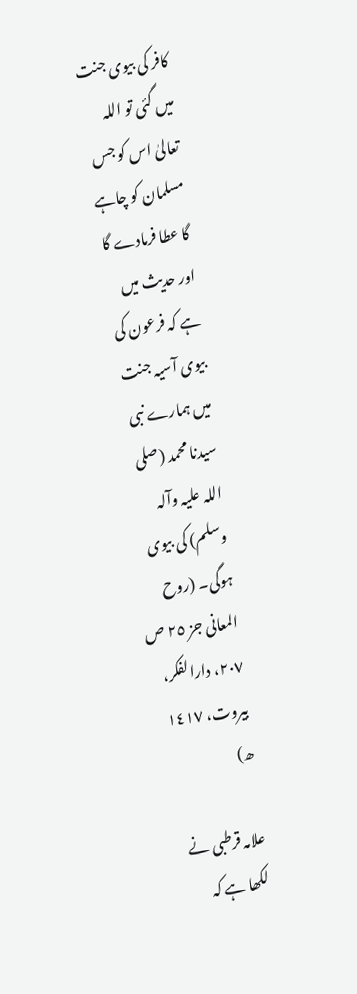کافر کی بیوی جنت میں گئی تو اللہ تعالیٰ اس کو جس مسلمان کو چاہے گا عطا فرمادے گا اور حدیث میں ہے کہ فرعون کی بیوی آسیہ جنت میں ہمارے نبی سیدنا محمد (صلی اللہ علیہ وآلہ وسلم) کی بیوی ہوگی۔ (روح المعانی جز ٢٥ ص ٢٠٧، دارالفکر، بیروت، ١٤١٧ ھ)

علامہ قرطبی نے لکھا ہے کہ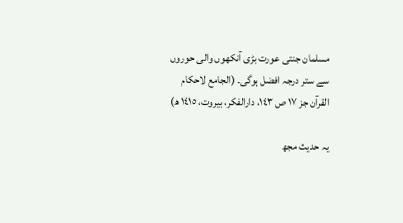مسلمان جنتی عورت بڑی آنکھوں والی حوروں سے ستر درجہ افضل ہوگی۔ (الجامع لاحکام القرآن جز ١٧ ص ١٤٣، دارالفکر، بیروت، ١٤١٥ ھ)

یہ حدیث مجھ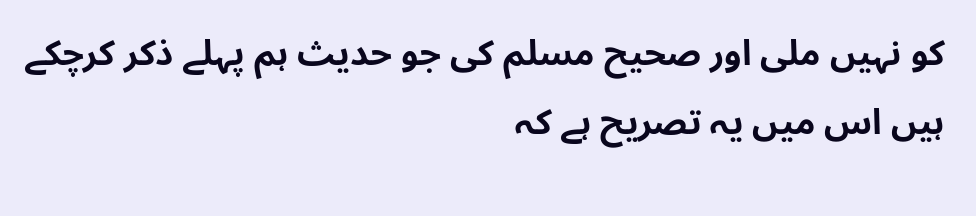کو نہیں ملی اور صحیح مسلم کی جو حدیث ہم پہلے ذکر کرچکے ہیں اس میں یہ تصریح ہے کہ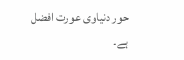حور دنیاوی عورت افضل ہے۔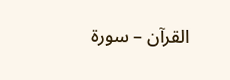القرآن – سورۃ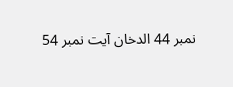نمبر 44 الدخان آیت نمبر 54